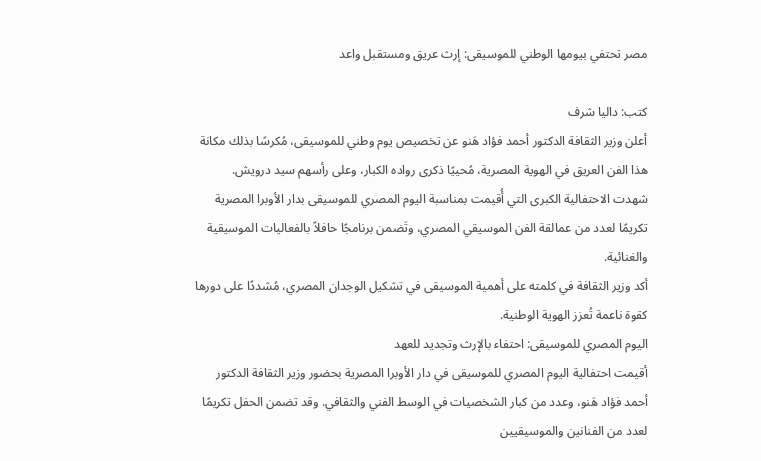مصر تحتفي بيومها الوطني للموسيقى: إرث عريق ومستقبل واعد

كتب: داليا شرف
أعلن وزير الثقافة الدكتور أحمد فؤاد هَنو عن تخصيص يوم وطني للموسيقى، مُكرسًا بذلك مكانة هذا الفن العريق في الهوية المصرية، مُحييًا ذكرى رواده الكبار، وعلى رأسهم سيد درويش.
شهدت الاحتفالية الكبرى التي أُقيمت بمناسبة اليوم المصري للموسيقى بدار الأوبرا المصرية تكريمًا لعدد من عمالقة الفن الموسيقي المصري، وتَضمن برنامجًا حافلاً بالفعاليات الموسيقية والغنائية.
أكد وزير الثقافة في كلمته على أهمية الموسيقى في تشكيل الوجدان المصري، مُشددًا على دورها كقوة ناعمة تُعزز الهوية الوطنية.
اليوم المصري للموسيقى: احتفاء بالإرث وتجديد للعهد
أقيمت احتفالية اليوم المصري للموسيقى في دار الأوبرا المصرية بحضور وزير الثقافة الدكتور أحمد فؤاد هَنو، وعدد من كبار الشخصيات في الوسط الفني والثقافي. وقد تضمن الحفل تكريمًا لعدد من الفنانين والموسيقيين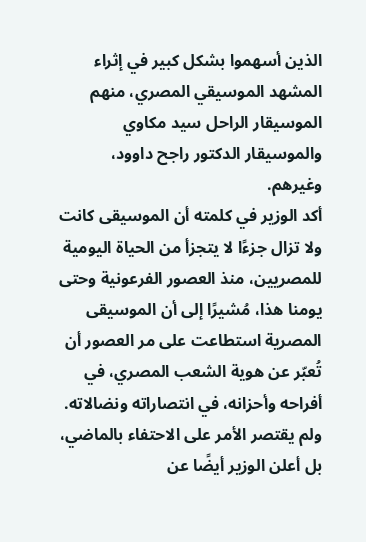الذين أسهموا بشكل كبير في إثراء المشهد الموسيقي المصري، منهم الموسيقار الراحل سيد مكاوي والموسيقار الدكتور راجح داوود، وغيرهم.
أكد الوزير في كلمته أن الموسيقى كانت ولا تزال جزءًا لا يتجزأ من الحياة اليومية للمصريين، منذ العصور الفرعونية وحتى يومنا هذا، مُشيرًا إلى أن الموسيقى المصرية استطاعت على مر العصور أن تُعبّر عن هوية الشعب المصري، في أفراحه وأحزانه، في انتصاراته ونضالاته.
ولم يقتصر الأمر على الاحتفاء بالماضي، بل أعلن الوزير أيضًا عن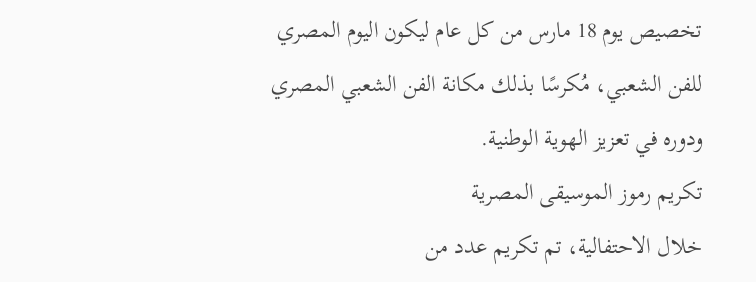تخصيص يوم 18 مارس من كل عام ليكون اليوم المصري للفن الشعبي، مُكرسًا بذلك مكانة الفن الشعبي المصري ودوره في تعزيز الهوية الوطنية.
تكريم رموز الموسيقى المصرية
خلال الاحتفالية، تم تكريم عدد من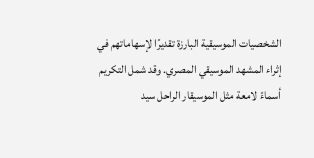الشخصيات الموسيقية البارزة تقديرًا لإسهاماتهم في إثراء المشهد الموسيقي المصري. وقد شمل التكريم أسماءً لامعة مثل الموسيقار الراحل سيد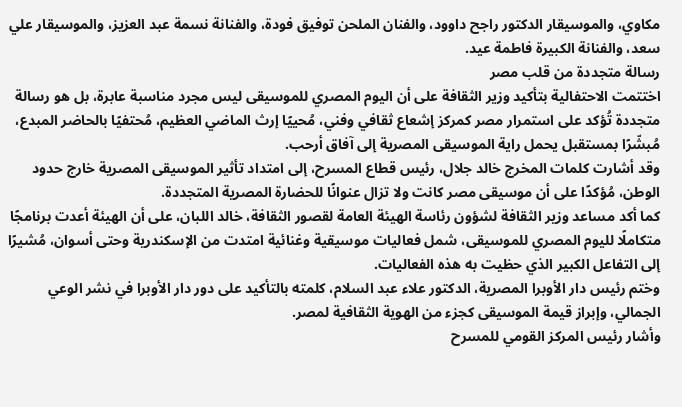مكاوي، والموسيقار الدكتور راجح داوود، والفنان الملحن توفيق فودة، والفنانة نسمة عبد العزيز، والموسيقار علي سعد، والفنانة الكبيرة فاطمة عيد.
رسالة متجددة من قلب مصر
اختتمت الاحتفالية بتأكيد وزير الثقافة على أن اليوم المصري للموسيقى ليس مجرد مناسبة عابرة، بل هو رسالة متجددة تُؤكد على استمرار مصر كمركز إشعاع ثقافي وفني، مُحييًا إرث الماضي العظيم، مُحتفيًا بالحاضر المبدع، مُبشّرًا بمستقبل يحمل راية الموسيقى المصرية إلى آفاق أرحب.
وقد أشارت كلمات المخرج خالد جلال، رئيس قطاع المسرح، إلى امتداد تأثير الموسيقى المصرية خارج حدود الوطن، مُؤكدًا على أن موسيقى مصر كانت ولا تزال عنوانًا للحضارة المصرية المتجددة.
كما أكد مساعد وزير الثقافة لشؤون رئاسة الهيئة العامة لقصور الثقافة، خالد اللبان، على أن الهيئة أعدت برنامجًا متكاملًا لليوم المصري للموسيقى، شمل فعاليات موسيقية وغنائية امتدت من الإسكندرية وحتى أسوان، مُشيرًا إلى التفاعل الكبير الذي حظيت به هذه الفعاليات.
وختم رئيس دار الأوبرا المصرية، الدكتور علاء عبد السلام، كلمته بالتأكيد على دور دار الأوبرا في نشر الوعي الجمالي، وإبراز قيمة الموسيقى كجزء من الهوية الثقافية لمصر.
وأشار رئيس المركز القومي للمسرح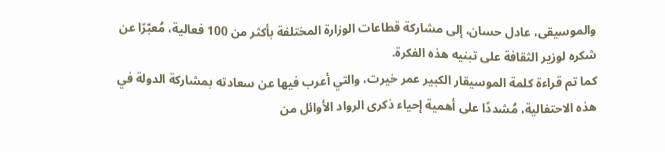والموسيقى، عادل حسان، إلى مشاركة قطاعات الوزارة المختلفة بأكثر من 100 فعالية، مُعبّرًا عن شكره لوزير الثقافة على تبنيه هذه الفكرة.
كما تم قراءة كلمة الموسيقار الكبير عمر خيرت، والتي أعرب فيها عن سعادته بمشاركة الدولة في هذه الاحتفالية، مُشددًا على أهمية إحياء ذكرى الرواد الأوائل من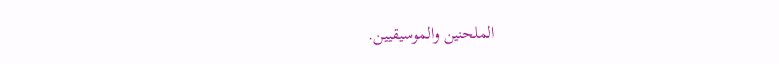الملحنين والموسيقيين.